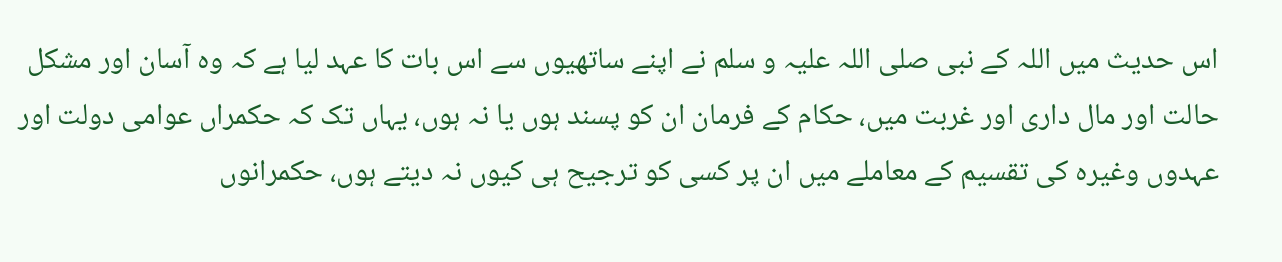اس حدیث میں اللہ کے نبی صلی اللہ علیہ و سلم نے اپنے ساتھیوں سے اس بات کا عہد لیا ہے کہ وہ آسان اور مشکل حالت اور مال داری اور غربت میں، حکام کے فرمان ان کو پسند ہوں یا نہ ہوں، یہاں تک کہ حکمراں عوامی دولت اور عہدوں وغیرہ کی تقسیم کے معاملے میں ان پر کسی کو ترجیح ہی کیوں نہ دیتے ہوں، حکمرانوں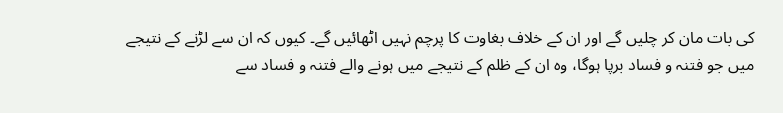کی بات مان کر چلیں گے اور ان کے خلاف بغاوت کا پرچم نہيں اٹھائیں گے۔ کیوں کہ ان سے لڑنے کے نتیجے میں جو فتنہ و فساد برپا ہوگا، وہ ان کے ظلم کے نتیجے میں ہونے والے فتنہ و فساد سے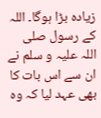زیادہ بڑا ہوگا۔ اللہ کے رسول صلی اللہ علیہ و سلم نے ان سے اس بات کا بھی عہد لیا کہ وہ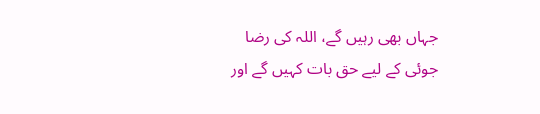جہاں بھی رہیں گے، اللہ کی رضا جوئی کے لیے حق بات کہیں گے اور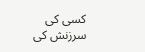کسی کی سرزنش کی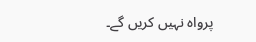پرواہ نہیں کریں گے۔